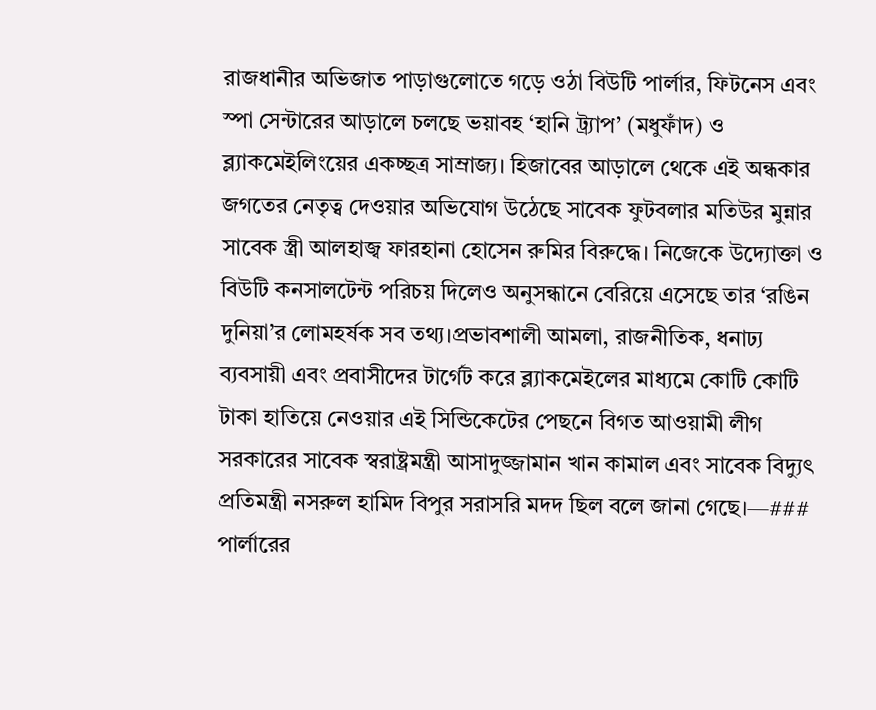রাজধানীর অভিজাত পাড়াগুলোতে গড়ে ওঠা বিউটি পার্লার, ফিটনেস এবং স্পা সেন্টারের আড়ালে চলছে ভয়াবহ ‘হানি ট্র্যাপ’ (মধুফাঁদ) ও ব্ল্যাকমেইলিংয়ের একচ্ছত্র সাম্রাজ্য। হিজাবের আড়ালে থেকে এই অন্ধকার জগতের নেতৃত্ব দেওয়ার অভিযোগ উঠেছে সাবেক ফুটবলার মতিউর মুন্নার সাবেক স্ত্রী আলহাজ্ব ফারহানা হোসেন রুমির বিরুদ্ধে। নিজেকে উদ্যোক্তা ও বিউটি কনসালটেন্ট পরিচয় দিলেও অনুসন্ধানে বেরিয়ে এসেছে তার ‘রঙিন দুনিয়া’র লোমহর্ষক সব তথ্য।প্রভাবশালী আমলা, রাজনীতিক, ধনাঢ্য ব্যবসায়ী এবং প্রবাসীদের টার্গেট করে ব্ল্যাকমেইলের মাধ্যমে কোটি কোটি টাকা হাতিয়ে নেওয়ার এই সিন্ডিকেটের পেছনে বিগত আওয়ামী লীগ সরকারের সাবেক স্বরাষ্ট্রমন্ত্রী আসাদুজ্জামান খান কামাল এবং সাবেক বিদ্যুৎ প্রতিমন্ত্রী নসরুল হামিদ বিপুর সরাসরি মদদ ছিল বলে জানা গেছে।—### পার্লারের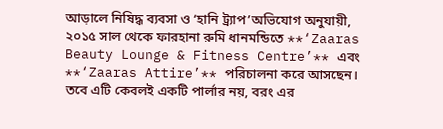আড়ালে নিষিদ্ধ ব্যবসা ও ‘হানি ট্র্যাপ’অভিযোগ অনুযায়ী, ২০১৫ সাল থেকে ফারহানা রুমি ধানমন্ডিতে **‘Zaaras Beauty Lounge & Fitness Centre’** এবং **‘Zaaras Attire’** পরিচালনা করে আসছেন। তবে এটি কেবলই একটি পার্লার নয়, বরং এর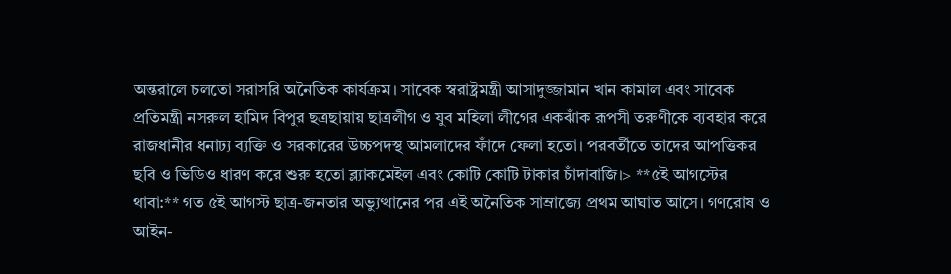অন্তরালে চলতো সরাসরি অনৈতিক কার্যক্রম। সাবেক স্বরাষ্ট্রমন্ত্রী আসাদুজ্জামান খান কামাল এবং সাবেক প্রতিমন্ত্রী নসরুল হামিদ বিপুর ছত্রছায়ায় ছাত্রলীগ ও যুব মহিলা লীগের একঝাঁক রূপসী তরুণীকে ব্যবহার করে রাজধানীর ধনাঢ্য ব্যক্তি ও সরকারের উচ্চপদস্থ আমলাদের ফাঁদে ফেলা হতো। পরবর্তীতে তাদের আপত্তিকর ছবি ও ভিডিও ধারণ করে শুরু হতো ব্ল্যাকমেইল এবং কোটি কোটি টাকার চাঁদাবাজি।> **৫ই আগস্টের থাবা:** গত ৫ই আগস্ট ছাত্র-জনতার অভ্যুত্থানের পর এই অনৈতিক সাম্রাজ্যে প্রথম আঘাত আসে। গণরোষ ও আইন-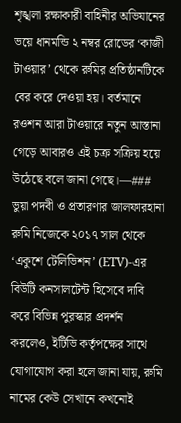শৃঙ্খলা রক্ষাকারী বাহিনীর অভিযানের ভয়ে ধানমন্ডি ২ নম্বর রোডের ‘কাজী টাওয়ার’ থেকে রুমির প্রতিষ্ঠানটিকে বের করে দেওয়া হয়। বর্তমানে রওশন আরা টাওয়ারে নতুন আস্তানা গেড়ে আবারও এই চক্র সক্রিয় হয়ে উঠেছে বলে জানা গেছে।—### ভুয়া পদবী ও প্রতারণার জালফারহানা রুমি নিজেকে ২০১৭ সাল থেকে ‘একুশে টেলিভিশন’ (ETV)-এর বিউটি কনসালটেন্ট হিসেবে দাবি করে বিভিন্ন পুরস্কার প্রদর্শন করলেও, ইটিভি কর্তৃপক্ষের সাথে যোগাযোগ করা হলে জানা যায়, রুমি নামের কেউ সেখানে কখনোই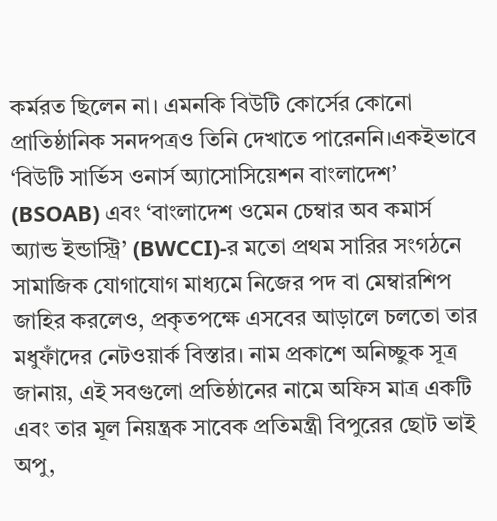কর্মরত ছিলেন না। এমনকি বিউটি কোর্সের কোনো প্রাতিষ্ঠানিক সনদপত্রও তিনি দেখাতে পারেননি।একইভাবে ‘বিউটি সার্ভিস ওনার্স অ্যাসোসিয়েশন বাংলাদেশ’ (BSOAB) এবং ‘বাংলাদেশ ওমেন চেম্বার অব কমার্স অ্যান্ড ইন্ডাস্ট্রি’ (BWCCI)-র মতো প্রথম সারির সংগঠনে সামাজিক যোগাযোগ মাধ্যমে নিজের পদ বা মেম্বারশিপ জাহির করলেও, প্রকৃতপক্ষে এসবের আড়ালে চলতো তার মধুফাঁদের নেটওয়ার্ক বিস্তার। নাম প্রকাশে অনিচ্ছুক সূত্র জানায়, এই সবগুলো প্রতিষ্ঠানের নামে অফিস মাত্র একটি এবং তার মূল নিয়ন্ত্রক সাবেক প্রতিমন্ত্রী বিপুরের ছোট ভাই অপু,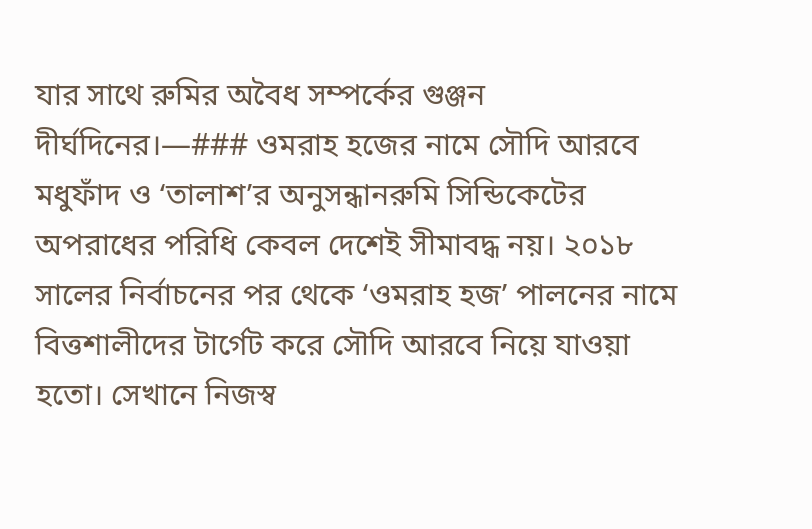যার সাথে রুমির অবৈধ সম্পর্কের গুঞ্জন দীর্ঘদিনের।—### ওমরাহ হজের নামে সৌদি আরবে মধুফাঁদ ও ‘তালাশ’র অনুসন্ধানরুমি সিন্ডিকেটের অপরাধের পরিধি কেবল দেশেই সীমাবদ্ধ নয়। ২০১৮ সালের নির্বাচনের পর থেকে ‘ওমরাহ হজ’ পালনের নামে বিত্তশালীদের টার্গেট করে সৌদি আরবে নিয়ে যাওয়া হতো। সেখানে নিজস্ব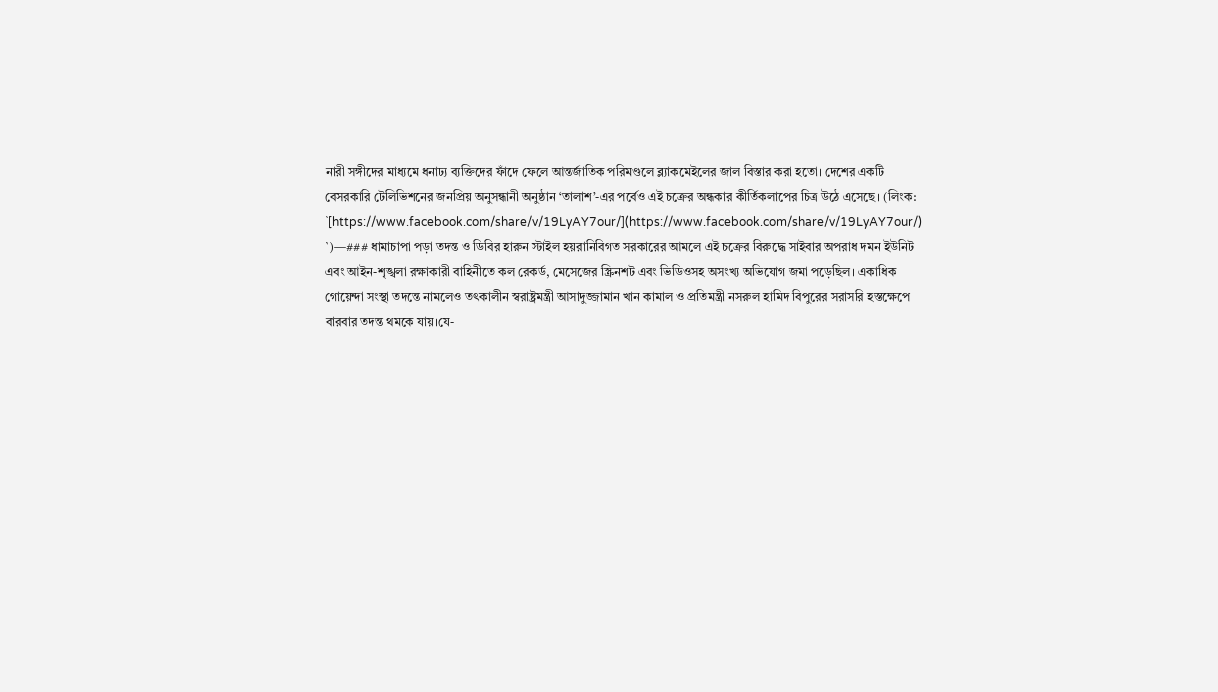নারী সঙ্গীদের মাধ্যমে ধনাঢ্য ব্যক্তিদের ফাঁদে ফেলে আন্তর্জাতিক পরিমণ্ডলে ব্ল্যাকমেইলের জাল বিস্তার করা হতো। দেশের একটি বেসরকারি টেলিভিশনের জনপ্রিয় অনুসন্ধানী অনুষ্ঠান ‘তালাশ’-এর পর্বেও এই চক্রের অন্ধকার কীর্তিকলাপের চিত্র উঠে এসেছে। (লিংক: `[https://www.facebook.com/share/v/19LyAY7our/](https://www.facebook.com/share/v/19LyAY7our/) `)—### ধামাচাপা পড়া তদন্ত ও ডিবির হারুন স্টাইল হয়রানিবিগত সরকারের আমলে এই চক্রের বিরুদ্ধে সাইবার অপরাধ দমন ইউনিট এবং আইন-শৃঙ্খলা রক্ষাকারী বাহিনীতে কল রেকর্ড, মেসেজের স্ক্রিনশট এবং ভিডিওসহ অসংখ্য অভিযোগ জমা পড়েছিল। একাধিক গোয়েন্দা সংস্থা তদন্তে নামলেও তৎকালীন স্বরাষ্ট্রমন্ত্রী আসাদুজ্জামান খান কামাল ও প্রতিমন্ত্রী নসরুল হামিদ বিপুরের সরাসরি হস্তক্ষেপে বারবার তদন্ত থমকে যায়।যে-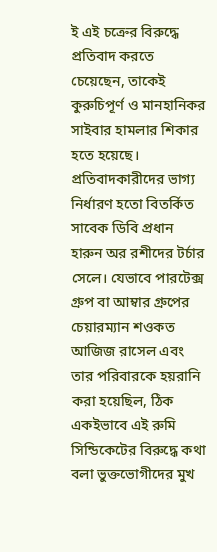ই এই চক্রের বিরুদ্ধে প্রতিবাদ করতে চেয়েছেন, তাকেই কুরুচিপূর্ণ ও মানহানিকর সাইবার হামলার শিকার হতে হয়েছে। প্রতিবাদকারীদের ভাগ্য নির্ধারণ হতো বিতর্কিত সাবেক ডিবি প্রধান হারুন অর রশীদের টর্চার সেলে। যেভাবে পারটেক্স গ্রুপ বা আম্বার গ্রুপের চেয়ারম্যান শওকত আজিজ রাসেল এবং তার পরিবারকে হয়রানি করা হয়েছিল, ঠিক একইভাবে এই রুমি সিন্ডিকেটের বিরুদ্ধে কথা বলা ভুক্তভোগীদের মুখ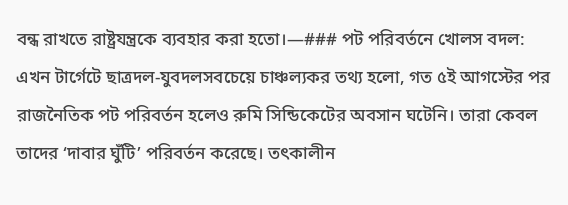বন্ধ রাখতে রাষ্ট্রযন্ত্রকে ব্যবহার করা হতো।—### পট পরিবর্তনে খোলস বদল: এখন টার্গেটে ছাত্রদল-যুবদলসবচেয়ে চাঞ্চল্যকর তথ্য হলো, গত ৫ই আগস্টের পর রাজনৈতিক পট পরিবর্তন হলেও রুমি সিন্ডিকেটের অবসান ঘটেনি। তারা কেবল তাদের ‘দাবার ঘুঁটি’ পরিবর্তন করেছে। তৎকালীন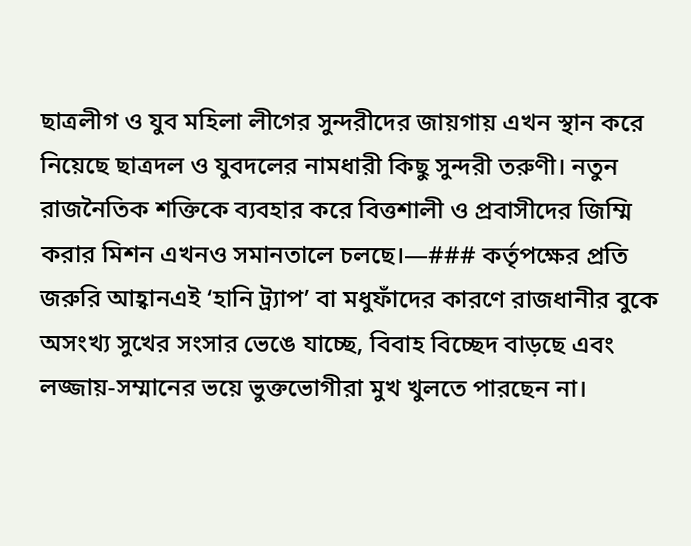ছাত্রলীগ ও যুব মহিলা লীগের সুন্দরীদের জায়গায় এখন স্থান করে নিয়েছে ছাত্রদল ও যুবদলের নামধারী কিছু সুন্দরী তরুণী। নতুন রাজনৈতিক শক্তিকে ব্যবহার করে বিত্তশালী ও প্রবাসীদের জিম্মি করার মিশন এখনও সমানতালে চলছে।—### কর্তৃপক্ষের প্রতি জরুরি আহ্বানএই ‘হানি ট্র্যাপ’ বা মধুফাঁদের কারণে রাজধানীর বুকে অসংখ্য সুখের সংসার ভেঙে যাচ্ছে, বিবাহ বিচ্ছেদ বাড়ছে এবং লজ্জায়-সম্মানের ভয়ে ভুক্তভোগীরা মুখ খুলতে পারছেন না।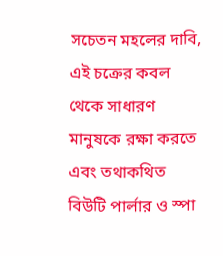সচেতন মহলের দাবি, এই চক্রের কবল থেকে সাধারণ মানুষকে রক্ষা করতে এবং তথাকথিত বিউটি পার্লার ও স্পা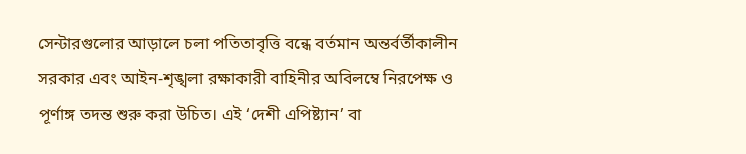সেন্টারগুলোর আড়ালে চলা পতিতাবৃত্তি বন্ধে বর্তমান অন্তর্বর্তীকালীন সরকার এবং আইন-শৃঙ্খলা রক্ষাকারী বাহিনীর অবিলম্বে নিরপেক্ষ ও পূর্ণাঙ্গ তদন্ত শুরু করা উচিত। এই ‘দেশী এপিষ্ট্যান’ বা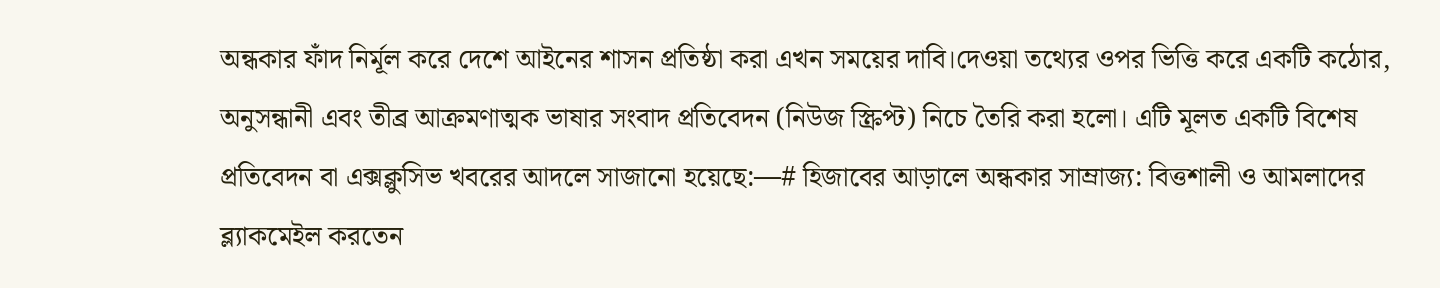অন্ধকার ফাঁদ নির্মূল করে দেশে আইনের শাসন প্রতিষ্ঠা করা এখন সময়ের দাবি।দেওয়া তথ্যের ওপর ভিত্তি করে একটি কঠোর, অনুসন্ধানী এবং তীব্র আক্রমণাত্মক ভাষার সংবাদ প্রতিবেদন (নিউজ স্ক্রিপ্ট) নিচে তৈরি করা হলো। এটি মূলত একটি বিশেষ প্রতিবেদন বা এক্সক্লুসিভ খবরের আদলে সাজানো হয়েছে:—# হিজাবের আড়ালে অন্ধকার সাম্রাজ্য: বিত্তশালী ও আমলাদের ব্ল্যাকমেইল করতেন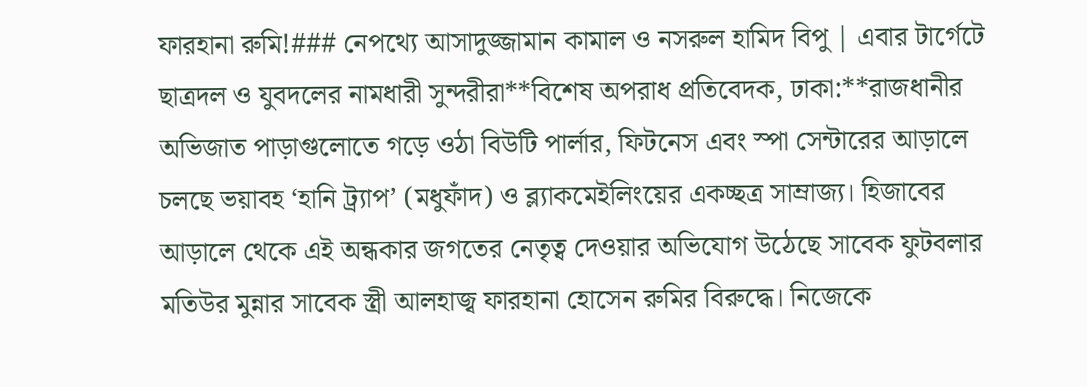ফারহানা রুমি!### নেপথ্যে আসাদুজ্জামান কামাল ও নসরুল হামিদ বিপু | এবার টার্গেটে ছাত্রদল ও যুবদলের নামধারী সুন্দরীরা**বিশেষ অপরাধ প্রতিবেদক, ঢাকা:**রাজধানীর অভিজাত পাড়াগুলোতে গড়ে ওঠা বিউটি পার্লার, ফিটনেস এবং স্পা সেন্টারের আড়ালে চলছে ভয়াবহ ‘হানি ট্র্যাপ’ (মধুফাঁদ) ও ব্ল্যাকমেইলিংয়ের একচ্ছত্র সাম্রাজ্য। হিজাবের আড়ালে থেকে এই অন্ধকার জগতের নেতৃত্ব দেওয়ার অভিযোগ উঠেছে সাবেক ফুটবলার মতিউর মুন্নার সাবেক স্ত্রী আলহাজ্ব ফারহানা হোসেন রুমির বিরুদ্ধে। নিজেকে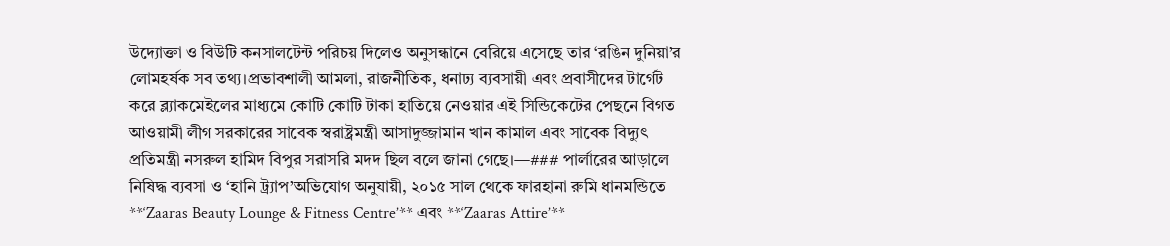উদ্যোক্তা ও বিউটি কনসালটেন্ট পরিচয় দিলেও অনুসন্ধানে বেরিয়ে এসেছে তার ‘রঙিন দুনিয়া’র লোমহর্ষক সব তথ্য।প্রভাবশালী আমলা, রাজনীতিক, ধনাঢ্য ব্যবসায়ী এবং প্রবাসীদের টার্গেট করে ব্ল্যাকমেইলের মাধ্যমে কোটি কোটি টাকা হাতিয়ে নেওয়ার এই সিন্ডিকেটের পেছনে বিগত আওয়ামী লীগ সরকারের সাবেক স্বরাষ্ট্রমন্ত্রী আসাদুজ্জামান খান কামাল এবং সাবেক বিদ্যুৎ প্রতিমন্ত্রী নসরুল হামিদ বিপুর সরাসরি মদদ ছিল বলে জানা গেছে।—### পার্লারের আড়ালে নিষিদ্ধ ব্যবসা ও ‘হানি ট্র্যাপ’অভিযোগ অনুযায়ী, ২০১৫ সাল থেকে ফারহানা রুমি ধানমন্ডিতে **‘Zaaras Beauty Lounge & Fitness Centre’** এবং **‘Zaaras Attire’**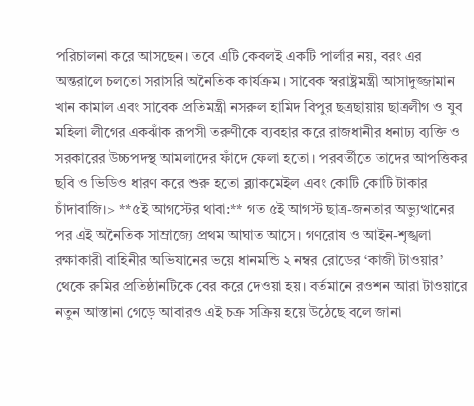পরিচালনা করে আসছেন। তবে এটি কেবলই একটি পার্লার নয়, বরং এর অন্তরালে চলতো সরাসরি অনৈতিক কার্যক্রম। সাবেক স্বরাষ্ট্রমন্ত্রী আসাদুজ্জামান খান কামাল এবং সাবেক প্রতিমন্ত্রী নসরুল হামিদ বিপুর ছত্রছায়ায় ছাত্রলীগ ও যুব মহিলা লীগের একঝাঁক রূপসী তরুণীকে ব্যবহার করে রাজধানীর ধনাঢ্য ব্যক্তি ও সরকারের উচ্চপদস্থ আমলাদের ফাঁদে ফেলা হতো। পরবর্তীতে তাদের আপত্তিকর ছবি ও ভিডিও ধারণ করে শুরু হতো ব্ল্যাকমেইল এবং কোটি কোটি টাকার চাঁদাবাজি।> **৫ই আগস্টের থাবা:** গত ৫ই আগস্ট ছাত্র-জনতার অভ্যুত্থানের পর এই অনৈতিক সাম্রাজ্যে প্রথম আঘাত আসে। গণরোষ ও আইন-শৃঙ্খলা রক্ষাকারী বাহিনীর অভিযানের ভয়ে ধানমন্ডি ২ নম্বর রোডের ‘কাজী টাওয়ার’ থেকে রুমির প্রতিষ্ঠানটিকে বের করে দেওয়া হয়। বর্তমানে রওশন আরা টাওয়ারে নতুন আস্তানা গেড়ে আবারও এই চক্র সক্রিয় হয়ে উঠেছে বলে জানা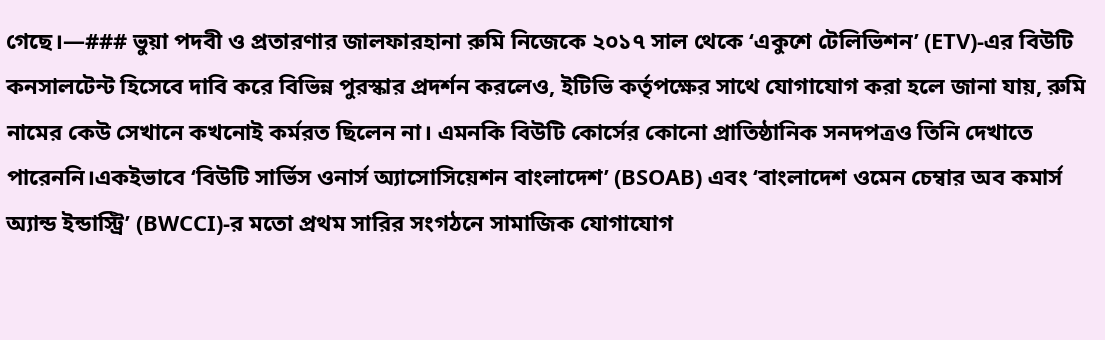গেছে।—### ভুয়া পদবী ও প্রতারণার জালফারহানা রুমি নিজেকে ২০১৭ সাল থেকে ‘একুশে টেলিভিশন’ (ETV)-এর বিউটি কনসালটেন্ট হিসেবে দাবি করে বিভিন্ন পুরস্কার প্রদর্শন করলেও, ইটিভি কর্তৃপক্ষের সাথে যোগাযোগ করা হলে জানা যায়, রুমি নামের কেউ সেখানে কখনোই কর্মরত ছিলেন না। এমনকি বিউটি কোর্সের কোনো প্রাতিষ্ঠানিক সনদপত্রও তিনি দেখাতে পারেননি।একইভাবে ‘বিউটি সার্ভিস ওনার্স অ্যাসোসিয়েশন বাংলাদেশ’ (BSOAB) এবং ‘বাংলাদেশ ওমেন চেম্বার অব কমার্স অ্যান্ড ইন্ডাস্ট্রি’ (BWCCI)-র মতো প্রথম সারির সংগঠনে সামাজিক যোগাযোগ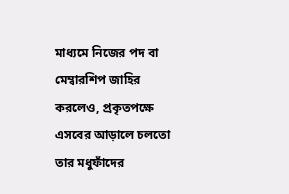মাধ্যমে নিজের পদ বা মেম্বারশিপ জাহির করলেও, প্রকৃতপক্ষে এসবের আড়ালে চলতো তার মধুফাঁদের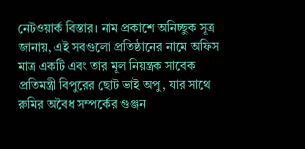নেটওয়ার্ক বিস্তার। নাম প্রকাশে অনিচ্ছুক সূত্র জানায়, এই সবগুলো প্রতিষ্ঠানের নামে অফিস মাত্র একটি এবং তার মূল নিয়ন্ত্রক সাবেক প্রতিমন্ত্রী বিপুরের ছোট ভাই অপু, যার সাথে রুমির অবৈধ সম্পর্কের গুঞ্জন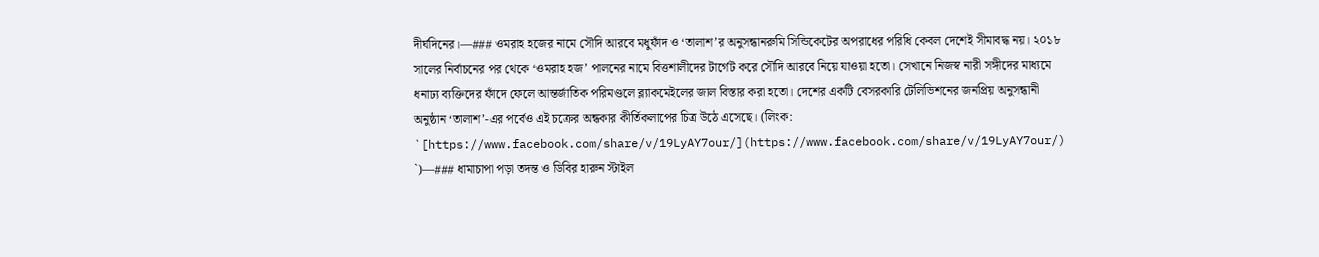দীর্ঘদিনের।—### ওমরাহ হজের নামে সৌদি আরবে মধুফাঁদ ও ‘তালাশ’র অনুসন্ধানরুমি সিন্ডিকেটের অপরাধের পরিধি কেবল দেশেই সীমাবদ্ধ নয়। ২০১৮ সালের নির্বাচনের পর থেকে ‘ওমরাহ হজ’ পালনের নামে বিত্তশালীদের টার্গেট করে সৌদি আরবে নিয়ে যাওয়া হতো। সেখানে নিজস্ব নারী সঙ্গীদের মাধ্যমে ধনাঢ্য ব্যক্তিদের ফাঁদে ফেলে আন্তর্জাতিক পরিমণ্ডলে ব্ল্যাকমেইলের জাল বিস্তার করা হতো। দেশের একটি বেসরকারি টেলিভিশনের জনপ্রিয় অনুসন্ধানী অনুষ্ঠান ‘তালাশ’-এর পর্বেও এই চক্রের অন্ধকার কীর্তিকলাপের চিত্র উঠে এসেছে। (লিংক: `[https://www.facebook.com/share/v/19LyAY7our/](https://www.facebook.com/share/v/19LyAY7our/) `)—### ধামাচাপা পড়া তদন্ত ও ডিবির হারুন স্টাইল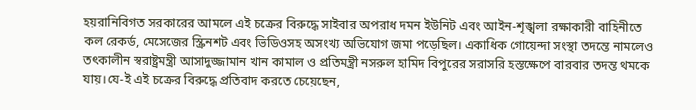হয়রানিবিগত সরকারের আমলে এই চক্রের বিরুদ্ধে সাইবার অপরাধ দমন ইউনিট এবং আইন-শৃঙ্খলা রক্ষাকারী বাহিনীতে কল রেকর্ড, মেসেজের স্ক্রিনশট এবং ভিডিওসহ অসংখ্য অভিযোগ জমা পড়েছিল। একাধিক গোয়েন্দা সংস্থা তদন্তে নামলেও তৎকালীন স্বরাষ্ট্রমন্ত্রী আসাদুজ্জামান খান কামাল ও প্রতিমন্ত্রী নসরুল হামিদ বিপুরের সরাসরি হস্তক্ষেপে বারবার তদন্ত থমকে যায়।যে-ই এই চক্রের বিরুদ্ধে প্রতিবাদ করতে চেয়েছেন,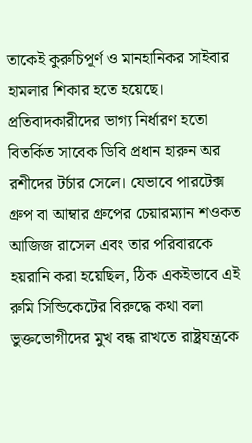তাকেই কুরুচিপূর্ণ ও মানহানিকর সাইবার হামলার শিকার হতে হয়েছে। প্রতিবাদকারীদের ভাগ্য নির্ধারণ হতো বিতর্কিত সাবেক ডিবি প্রধান হারুন অর রশীদের টর্চার সেলে। যেভাবে পারটেক্স গ্রুপ বা আম্বার গ্রুপের চেয়ারম্যান শওকত আজিজ রাসেল এবং তার পরিবারকে হয়রানি করা হয়েছিল, ঠিক একইভাবে এই রুমি সিন্ডিকেটের বিরুদ্ধে কথা বলা ভুক্তভোগীদের মুখ বন্ধ রাখতে রাষ্ট্রযন্ত্রকে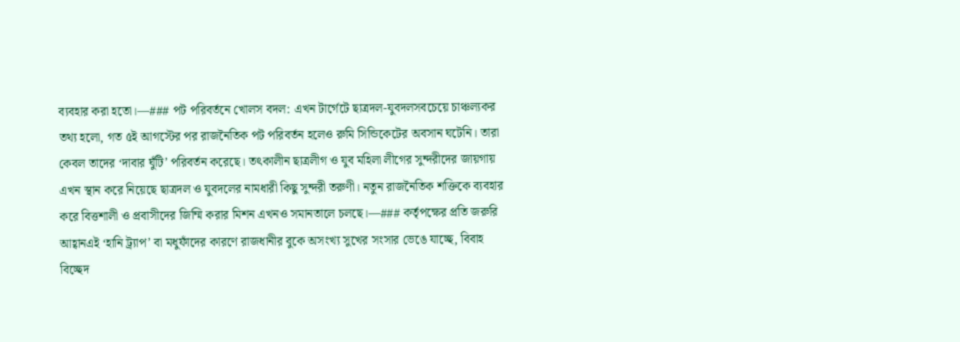ব্যবহার করা হতো।—### পট পরিবর্তনে খোলস বদল: এখন টার্গেটে ছাত্রদল-যুবদলসবচেয়ে চাঞ্চল্যকর তথ্য হলো, গত ৫ই আগস্টের পর রাজনৈতিক পট পরিবর্তন হলেও রুমি সিন্ডিকেটের অবসান ঘটেনি। তারা কেবল তাদের ‘দাবার ঘুঁটি’ পরিবর্তন করেছে। তৎকালীন ছাত্রলীগ ও যুব মহিলা লীগের সুন্দরীদের জায়গায় এখন স্থান করে নিয়েছে ছাত্রদল ও যুবদলের নামধারী কিছু সুন্দরী তরুণী। নতুন রাজনৈতিক শক্তিকে ব্যবহার করে বিত্তশালী ও প্রবাসীদের জিম্মি করার মিশন এখনও সমানতালে চলছে।—### কর্তৃপক্ষের প্রতি জরুরি আহ্বানএই ‘হানি ট্র্যাপ’ বা মধুফাঁদের কারণে রাজধানীর বুকে অসংখ্য সুখের সংসার ভেঙে যাচ্ছে, বিবাহ বিচ্ছেদ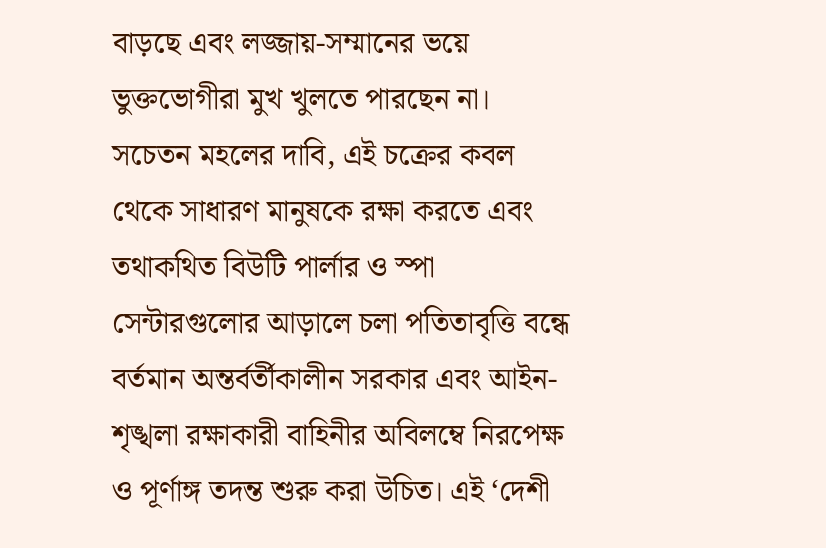বাড়ছে এবং লজ্জায়-সম্মানের ভয়ে ভুক্তভোগীরা মুখ খুলতে পারছেন না। সচেতন মহলের দাবি, এই চক্রের কবল থেকে সাধারণ মানুষকে রক্ষা করতে এবং তথাকথিত বিউটি পার্লার ও স্পা সেন্টারগুলোর আড়ালে চলা পতিতাবৃত্তি বন্ধে বর্তমান অন্তর্বর্তীকালীন সরকার এবং আইন-শৃঙ্খলা রক্ষাকারী বাহিনীর অবিলম্বে নিরপেক্ষ ও পূর্ণাঙ্গ তদন্ত শুরু করা উচিত। এই ‘দেশী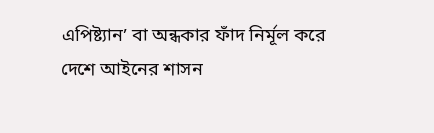এপিষ্ট্যান’ বা অন্ধকার ফাঁদ নির্মূল করে দেশে আইনের শাসন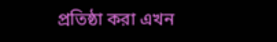প্রতিষ্ঠা করা এখন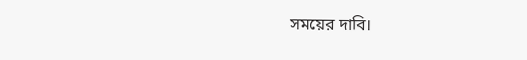সময়ের দাবি।